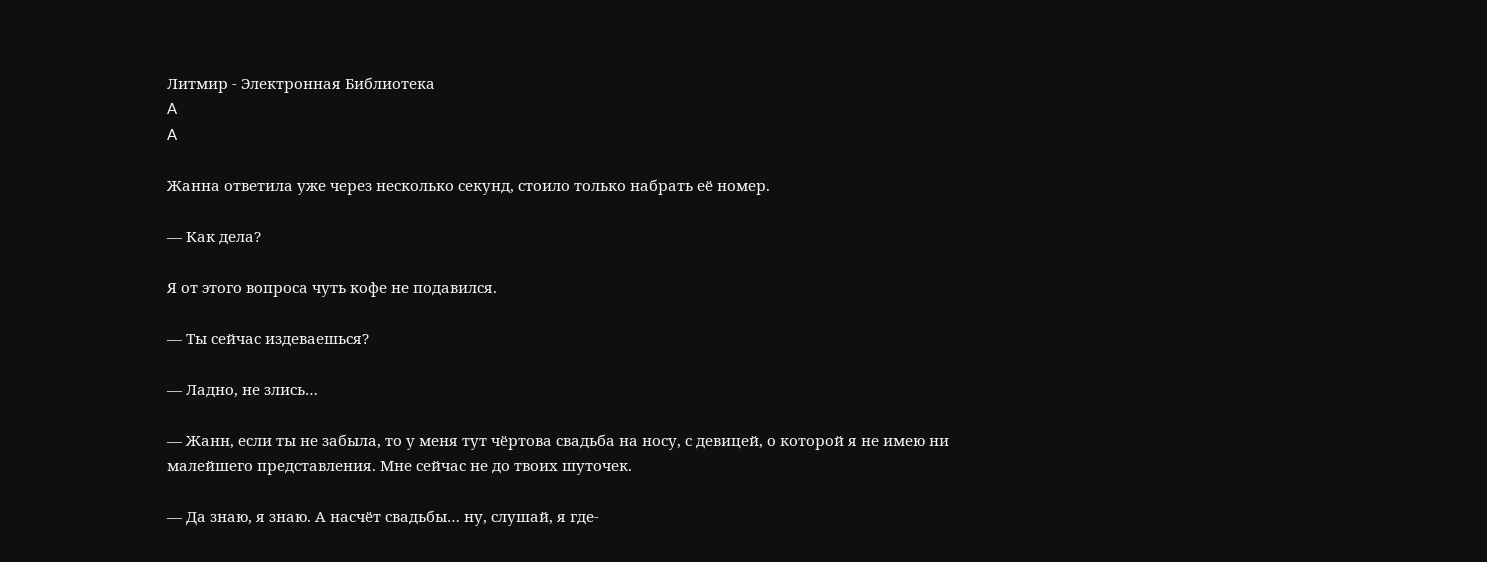Литмир - Электронная Библиотека
A
A

Жанна ответила уже через несколько секунд, стоило только набрать её номер.

— Как дела?

Я от этого вопроса чуть кофе не подавился.

— Ты сейчас издеваешься?

— Ладно, не злись…

— Жанн, если ты не забыла, то у меня тут чёртова свадьба на носу, с девицей, о которой я не имею ни малейшего представления. Мне сейчас не до твоих шуточек.

— Да знаю, я знаю. А насчёт свадьбы… ну, слушай, я где-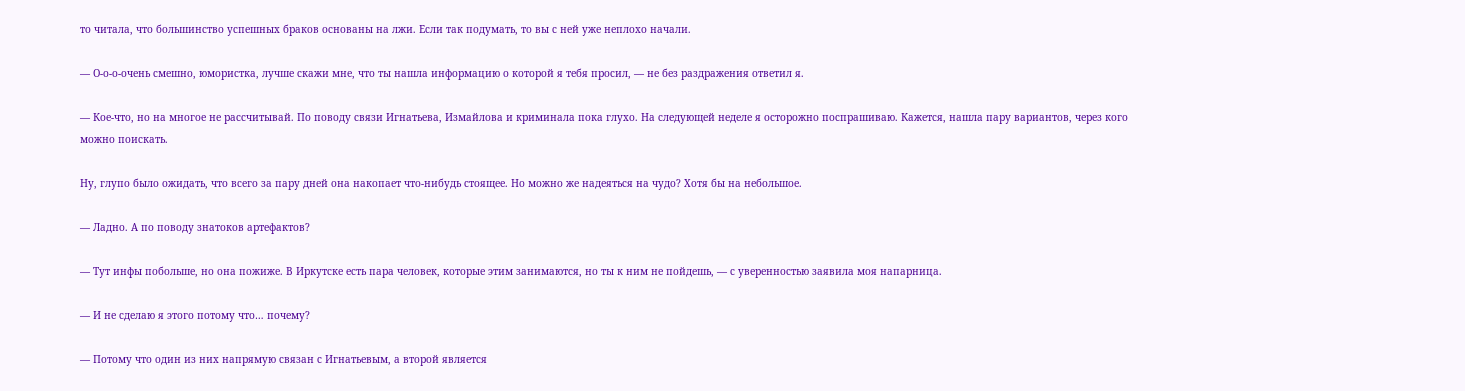то читала, что большинство успешных браков основаны на лжи. Если так подумать, то вы с ней уже неплохо начали.

— О-о-о-очень смешно, юмористка, лучше скажи мне, что ты нашла информацию о которой я тебя просил, — не без раздражения ответил я.

— Кое-что, но на многое не рассчитывай. По поводу связи Игнатьева, Измайлова и криминала пока глухо. На следующей неделе я осторожно поспрашиваю. Кажется, нашла пару вариантов, через кого можно поискать.

Ну, глупо было ожидать, что всего за пару дней она накопает что-нибудь стоящее. Но можно же надеяться на чудо? Хотя бы на небольшое.

— Ладно. А по поводу знатоков артефактов?

— Тут инфы побольше, но она пожиже. В Иркутске есть пара человек, которые этим занимаются, но ты к ним не пойдешь, — с уверенностью заявила моя напарница.

— И не сделаю я этого потому что… почему?

— Потому что один из них напрямую связан с Игнатьевым, а второй является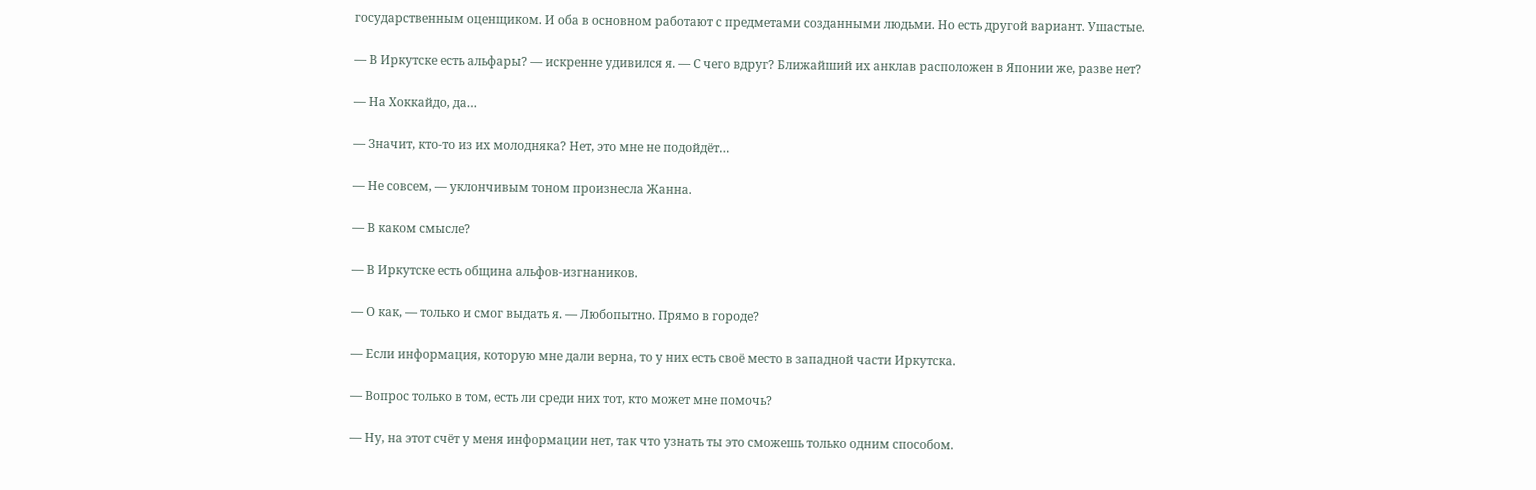государственным оценщиком. И оба в основном работают с предметами созданными людьми. Но есть другой вариант. Ушастые.

— В Иркутске есть альфары? — искренне удивился я. — С чего вдруг? Ближайший их анклав расположен в Японии же, разве нет?

— На Хоккайдо, да…

— Значит, кто-то из их молодняка? Нет, это мне не подойдёт…

— Не совсем, — уклончивым тоном произнесла Жанна.

— В каком смысле?

— В Иркутске есть община альфов-изгнаников.

— О как, — только и смог выдать я. — Любопытно. Прямо в городе?

— Если информация, которую мне дали верна, то у них есть своё место в западной части Иркутска.

— Вопрос только в том, есть ли среди них тот, кто может мне помочь?

— Ну, на этот счёт у меня информации нет, так что узнать ты это сможешь только одним способом.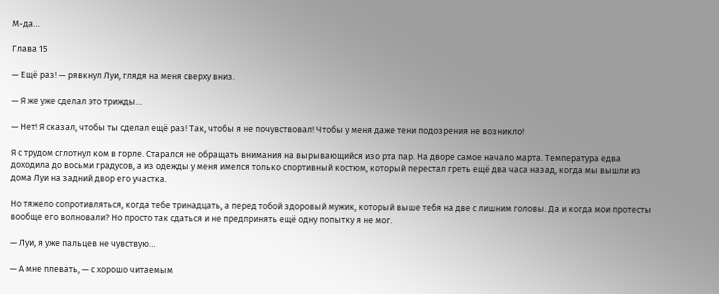М-да…

Глава 15

— Ещё раз! — рявкнул Луи, глядя на меня сверху вниз.

— Я же уже сделал это трижды…

— Нет! Я сказал, чтобы ты сделал ещё раз! Так, чтобы я не почувствовал! Чтобы у меня даже тени подозрения не возникло!

Я с трудом сглотнул ком в горле. Старался не обращать внимания на вырывающийся изо рта пар. На дворе самое начало марта. Температура едва доходила до восьми градусов, а из одежды у меня имелся только спортивный костюм, который перестал греть ещё два часа назад, когда мы вышли из дома Луи на задний двор его участка.

Но тяжело сопротивляться, когда тебе тринадцать, а перед тобой здоровый мужик, который выше тебя на две с лишним головы. Да и когда мои протесты вообще его волновали? Но просто так сдаться и не предпринять ещё одну попытку я не мог.

— Луи, я уже пальцев не чувствую…

— А мне плевать, — с хорошо читаемым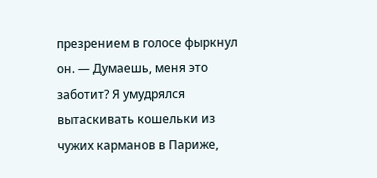презрением в голосе фыркнул он. — Думаешь, меня это заботит? Я умудрялся вытаскивать кошельки из чужих карманов в Париже,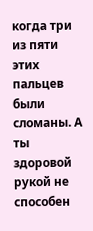когда три из пяти этих пальцев были сломаны. А ты здоровой рукой не способен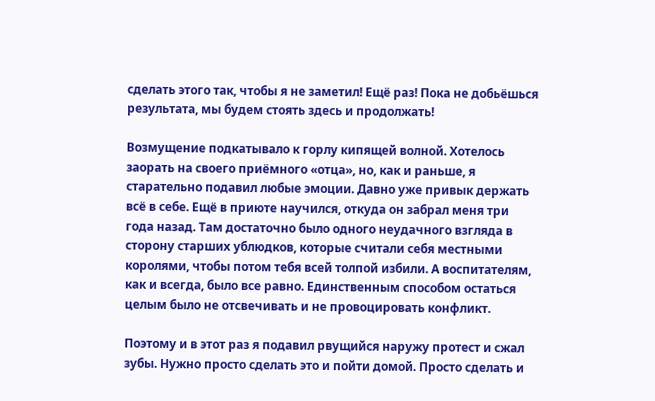сделать этого так, чтобы я не заметил! Ещё раз! Пока не добьёшься результата, мы будем стоять здесь и продолжать!

Возмущение подкатывало к горлу кипящей волной. Хотелось заорать на своего приёмного «отца», но, как и раньше, я старательно подавил любые эмоции. Давно уже привык держать всё в себе. Ещё в приюте научился, откуда он забрал меня три года назад. Там достаточно было одного неудачного взгляда в сторону старших ублюдков, которые считали себя местными королями, чтобы потом тебя всей толпой избили. А воспитателям, как и всегда, было все равно. Единственным способом остаться целым было не отсвечивать и не провоцировать конфликт.

Поэтому и в этот раз я подавил рвущийся наружу протест и сжал зубы. Нужно просто сделать это и пойти домой. Просто сделать и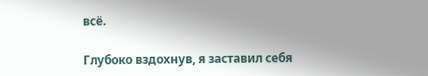всё.

Глубоко вздохнув, я заставил себя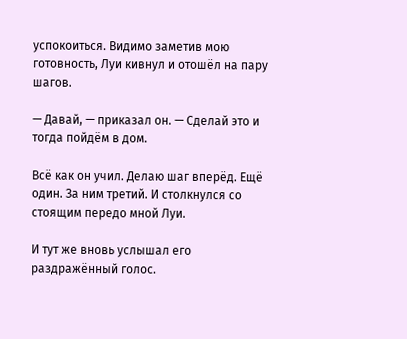успокоиться. Видимо заметив мою готовность, Луи кивнул и отошёл на пару шагов.

— Давай, — приказал он. — Сделай это и тогда пойдём в дом.

Всё как он учил. Делаю шаг вперёд. Ещё один. За ним третий. И столкнулся со стоящим передо мной Луи.

И тут же вновь услышал его раздражённый голос.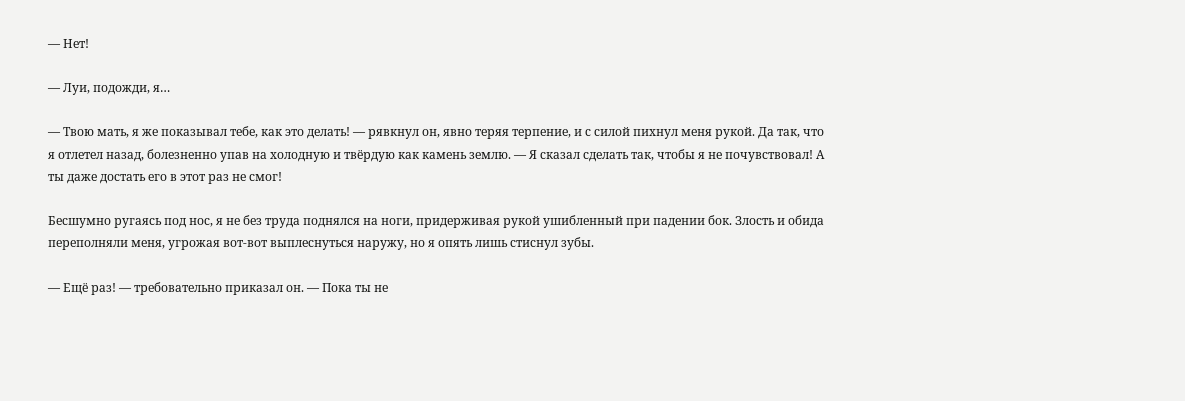— Нет!

— Луи, подожди, я…

— Твою мать, я же показывал тебе, как это делать! — рявкнул он, явно теряя терпение, и с силой пихнул меня рукой. Да так, что я отлетел назад, болезненно упав на холодную и твёрдую как камень землю. — Я сказал сделать так, чтобы я не почувствовал! А ты даже достать его в этот раз не смог!

Бесшумно ругаясь под нос, я не без труда поднялся на ноги, придерживая рукой ушибленный при падении бок. Злость и обида переполняли меня, угрожая вот-вот выплеснуться наружу, но я опять лишь стиснул зубы.

— Ещё раз! — требовательно приказал он. — Пока ты не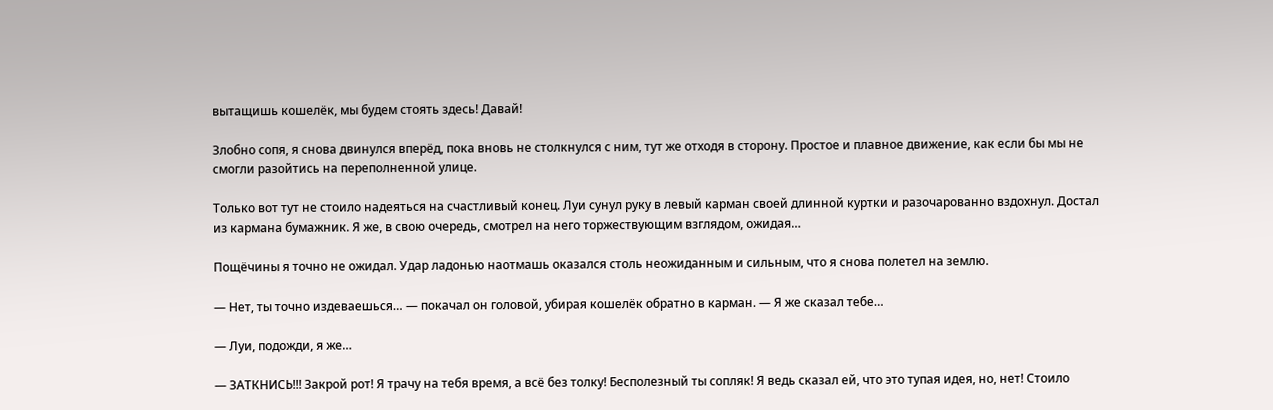вытащишь кошелёк, мы будем стоять здесь! Давай!

Злобно сопя, я снова двинулся вперёд, пока вновь не столкнулся с ним, тут же отходя в сторону. Простое и плавное движение, как если бы мы не смогли разойтись на переполненной улице.

Только вот тут не стоило надеяться на счастливый конец. Луи сунул руку в левый карман своей длинной куртки и разочарованно вздохнул. Достал из кармана бумажник. Я же, в свою очередь, смотрел на него торжествующим взглядом, ожидая…

Пощёчины я точно не ожидал. Удар ладонью наотмашь оказался столь неожиданным и сильным, что я снова полетел на землю.

— Нет, ты точно издеваешься… — покачал он головой, убирая кошелёк обратно в карман. — Я же сказал тебе…

— Луи, подожди, я же…

— ЗАТКНИСЬ!!! Закрой рот! Я трачу на тебя время, а всё без толку! Бесполезный ты сопляк! Я ведь сказал ей, что это тупая идея, но, нет! Стоило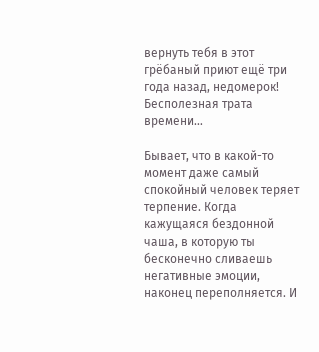вернуть тебя в этот грёбаный приют ещё три года назад, недомерок! Бесполезная трата времени…

Бывает, что в какой-то момент даже самый спокойный человек теряет терпение. Когда кажущаяся бездонной чаша, в которую ты бесконечно сливаешь негативные эмоции, наконец переполняется. И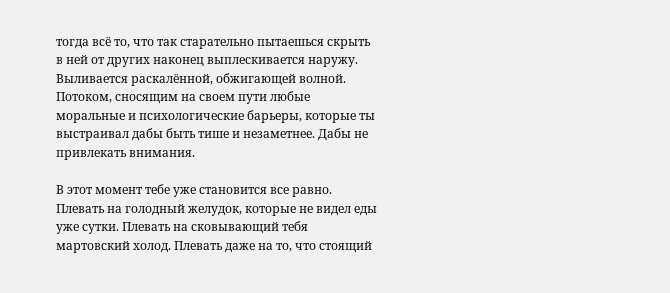тогда всё то, что так старательно пытаешься скрыть в ней от других наконец выплескивается наружу. Выливается раскалённой, обжигающей волной. Потоком, сносящим на своем пути любые моральные и психологические барьеры, которые ты выстраивал дабы быть тише и незаметнее. Дабы не привлекать внимания.

В этот момент тебе уже становится все равно. Плевать на голодный желудок, которые не видел еды уже сутки. Плевать на сковывающий тебя мартовский холод. Плевать даже на то, что стоящий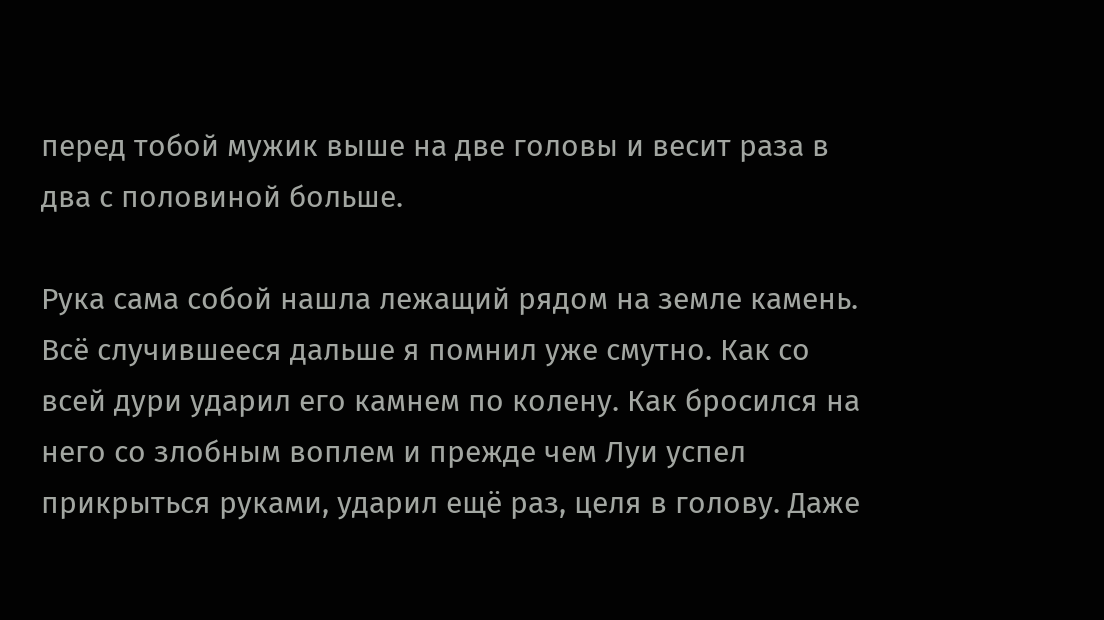перед тобой мужик выше на две головы и весит раза в два с половиной больше.

Рука сама собой нашла лежащий рядом на земле камень. Всё случившееся дальше я помнил уже смутно. Как со всей дури ударил его камнем по колену. Как бросился на него со злобным воплем и прежде чем Луи успел прикрыться руками, ударил ещё раз, целя в голову. Даже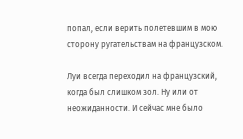попал, если верить полетевшим в мою сторону ругательствам на французском.

Луи всегда переходил на французский, когда был слишком зол. Ну или от неожиданности. И сейчас мне было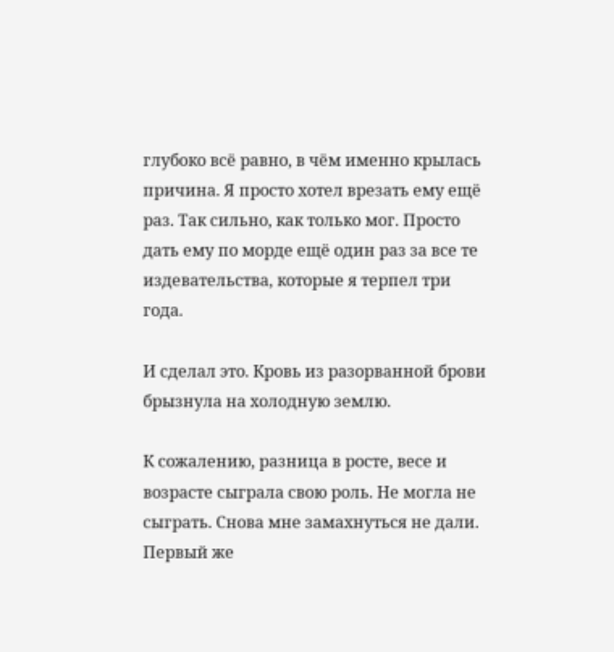глубоко всё равно, в чём именно крылась причина. Я просто хотел врезать ему ещё раз. Так сильно, как только мог. Просто дать ему по морде ещё один раз за все те издевательства, которые я терпел три года.

И сделал это. Кровь из разорванной брови брызнула на холодную землю.

К сожалению, разница в росте, весе и возрасте сыграла свою роль. Не могла не сыграть. Снова мне замахнуться не дали. Первый же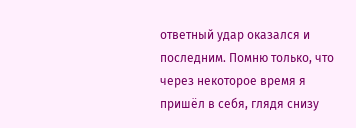ответный удар оказался и последним. Помню только, что через некоторое время я пришёл в себя, глядя снизу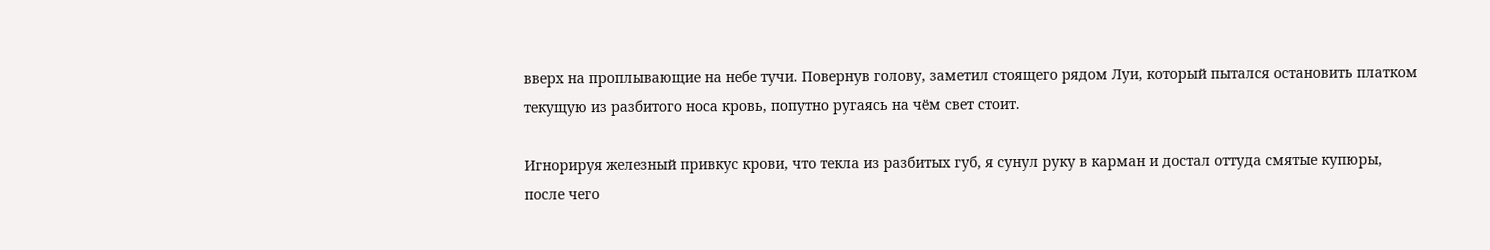вверх на проплывающие на небе тучи. Повернув голову, заметил стоящего рядом Луи, который пытался остановить платком текущую из разбитого носа кровь, попутно ругаясь на чём свет стоит.

Игнорируя железный привкус крови, что текла из разбитых губ, я сунул руку в карман и достал оттуда смятые купюры, после чего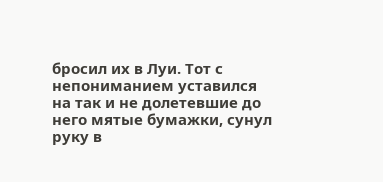бросил их в Луи. Тот с непониманием уставился на так и не долетевшие до него мятые бумажки, сунул руку в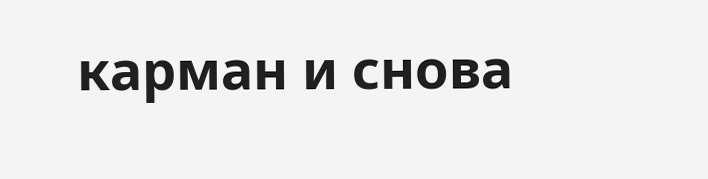карман и снова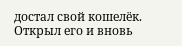достал свой кошелёк. Открыл его и вновь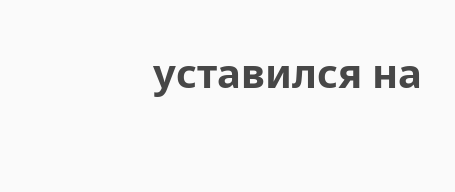уставился на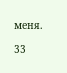меня.

33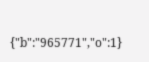{"b":"965771","o":1}